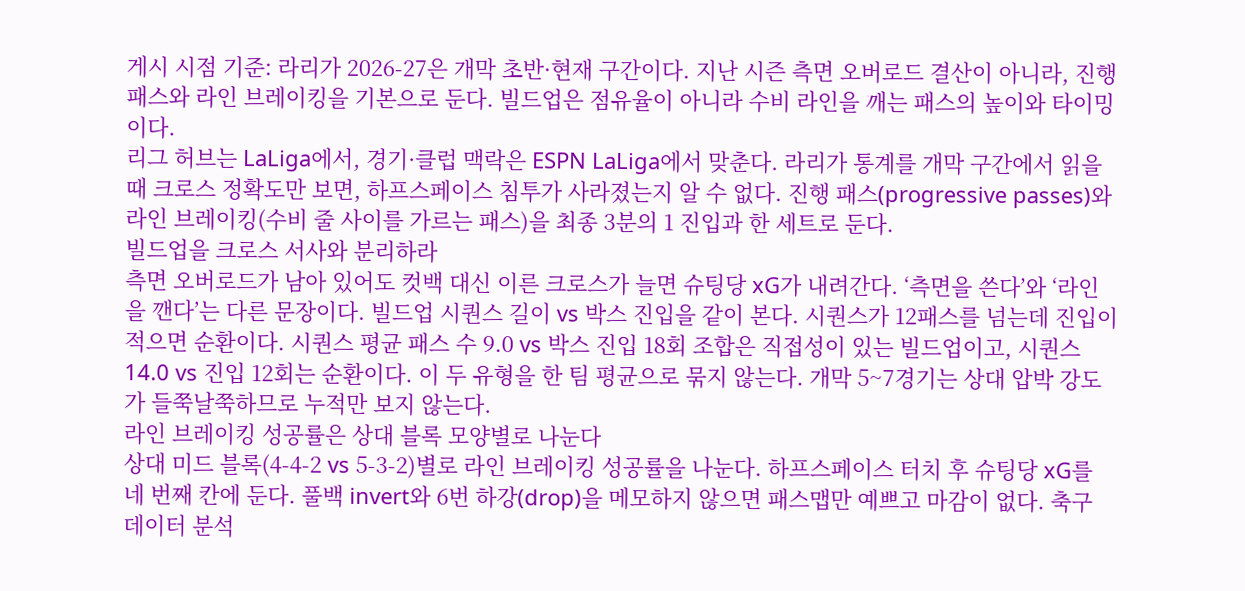게시 시점 기준: 라리가 2026-27은 개막 초반·현재 구간이다. 지난 시즌 측면 오버로드 결산이 아니라, 진행 패스와 라인 브레이킹을 기본으로 둔다. 빌드업은 점유율이 아니라 수비 라인을 깨는 패스의 높이와 타이밍이다.
리그 허브는 LaLiga에서, 경기·클럽 맥락은 ESPN LaLiga에서 맞춘다. 라리가 통계를 개막 구간에서 읽을 때 크로스 정확도만 보면, 하프스페이스 침투가 사라졌는지 알 수 없다. 진행 패스(progressive passes)와 라인 브레이킹(수비 줄 사이를 가르는 패스)을 최종 3분의 1 진입과 한 세트로 둔다.
빌드업을 크로스 서사와 분리하라
측면 오버로드가 남아 있어도 컷백 대신 이른 크로스가 늘면 슈팅당 xG가 내려간다. ‘측면을 쓴다’와 ‘라인을 깬다’는 다른 문장이다. 빌드업 시퀀스 길이 vs 박스 진입을 같이 본다. 시퀀스가 12패스를 넘는데 진입이 적으면 순환이다. 시퀀스 평균 패스 수 9.0 vs 박스 진입 18회 조합은 직접성이 있는 빌드업이고, 시퀀스 14.0 vs 진입 12회는 순환이다. 이 두 유형을 한 팀 평균으로 묶지 않는다. 개막 5~7경기는 상대 압박 강도가 들쭉날쭉하므로 누적만 보지 않는다.
라인 브레이킹 성공률은 상대 블록 모양별로 나눈다
상대 미드 블록(4-4-2 vs 5-3-2)별로 라인 브레이킹 성공률을 나눈다. 하프스페이스 터치 후 슈팅당 xG를 네 번째 칸에 둔다. 풀백 invert와 6번 하강(drop)을 메모하지 않으면 패스맵만 예쁘고 마감이 없다. 축구 데이터 분석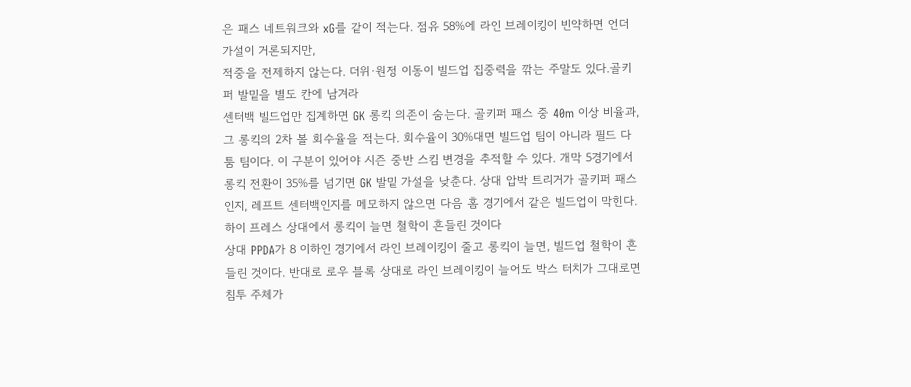은 패스 네트워크와 xG를 같이 적는다. 점유 58%에 라인 브레이킹이 빈약하면 언더 가설이 거론되지만,
적중을 전제하지 않는다. 더위·원정 이동이 빌드업 집중력을 깎는 주말도 있다.골키퍼 발밑을 별도 칸에 남겨라
센터백 빌드업만 집계하면 GK 롱킥 의존이 숨는다. 골키퍼 패스 중 40m 이상 비율과, 그 롱킥의 2차 볼 회수율을 적는다. 회수율이 30%대면 빌드업 팀이 아니라 필드 다툼 팀이다. 이 구분이 있어야 시즌 중반 스킴 변경을 추적할 수 있다. 개막 5경기에서 롱킥 전환이 35%를 넘기면 GK 발밑 가설을 낮춘다. 상대 압박 트리거가 골키퍼 패스인지, 레프트 센터백인지를 메모하지 않으면 다음 홈 경기에서 같은 빌드업이 막힌다.
하이 프레스 상대에서 롱킥이 늘면 철학이 흔들린 것이다
상대 PPDA가 8 이하인 경기에서 라인 브레이킹이 줄고 롱킥이 늘면, 빌드업 철학이 흔들린 것이다. 반대로 로우 블록 상대로 라인 브레이킹이 늘어도 박스 터치가 그대로면 침투 주체가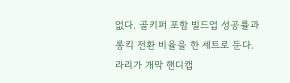없다. 골키퍼 포함 빌드업 성공률과 롱킥 전환 비율을 한 세트로 둔다. 라리가 개막 핸디캡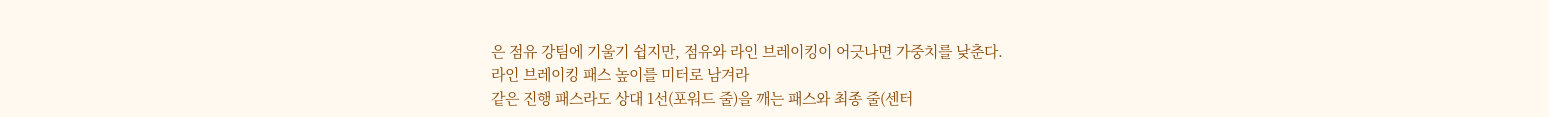은 점유 강팀에 기울기 쉽지만, 점유와 라인 브레이킹이 어긋나면 가중치를 낮춘다.
라인 브레이킹 패스 높이를 미터로 남겨라
같은 진행 패스라도 상대 1선(포워드 줄)을 깨는 패스와 최종 줄(센터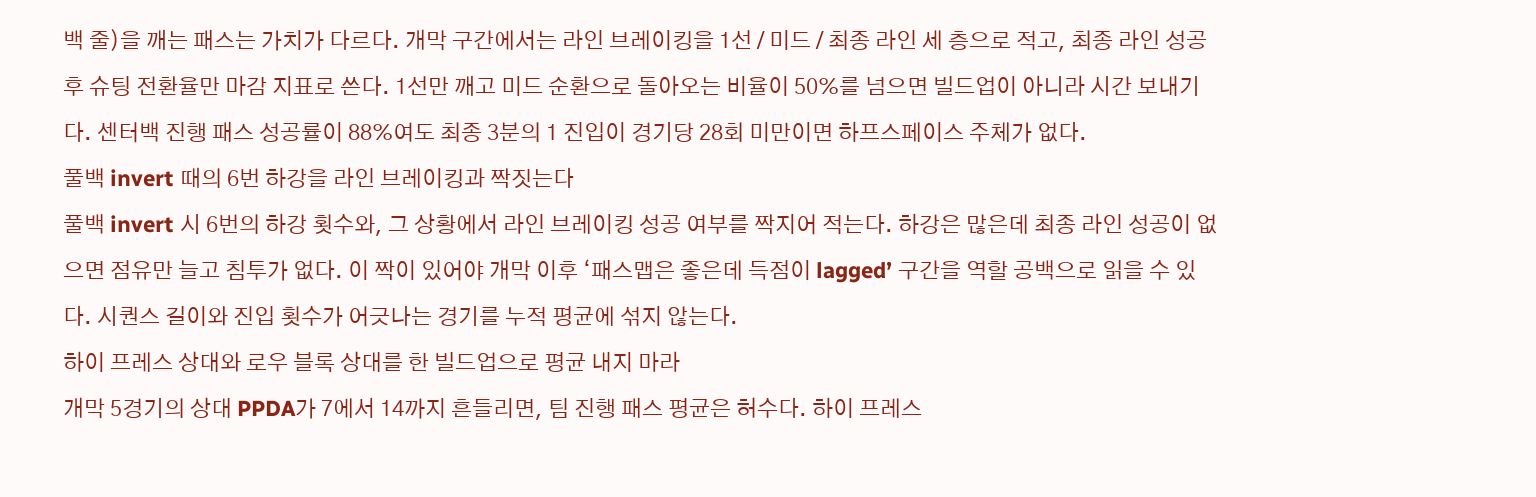백 줄)을 깨는 패스는 가치가 다르다. 개막 구간에서는 라인 브레이킹을 1선 / 미드 / 최종 라인 세 층으로 적고, 최종 라인 성공 후 슈팅 전환율만 마감 지표로 쓴다. 1선만 깨고 미드 순환으로 돌아오는 비율이 50%를 넘으면 빌드업이 아니라 시간 보내기다. 센터백 진행 패스 성공률이 88%여도 최종 3분의 1 진입이 경기당 28회 미만이면 하프스페이스 주체가 없다.
풀백 invert 때의 6번 하강을 라인 브레이킹과 짝짓는다
풀백 invert 시 6번의 하강 횟수와, 그 상황에서 라인 브레이킹 성공 여부를 짝지어 적는다. 하강은 많은데 최종 라인 성공이 없으면 점유만 늘고 침투가 없다. 이 짝이 있어야 개막 이후 ‘패스맵은 좋은데 득점이 lagged’ 구간을 역할 공백으로 읽을 수 있다. 시퀀스 길이와 진입 횟수가 어긋나는 경기를 누적 평균에 섞지 않는다.
하이 프레스 상대와 로우 블록 상대를 한 빌드업으로 평균 내지 마라
개막 5경기의 상대 PPDA가 7에서 14까지 흔들리면, 팀 진행 패스 평균은 허수다. 하이 프레스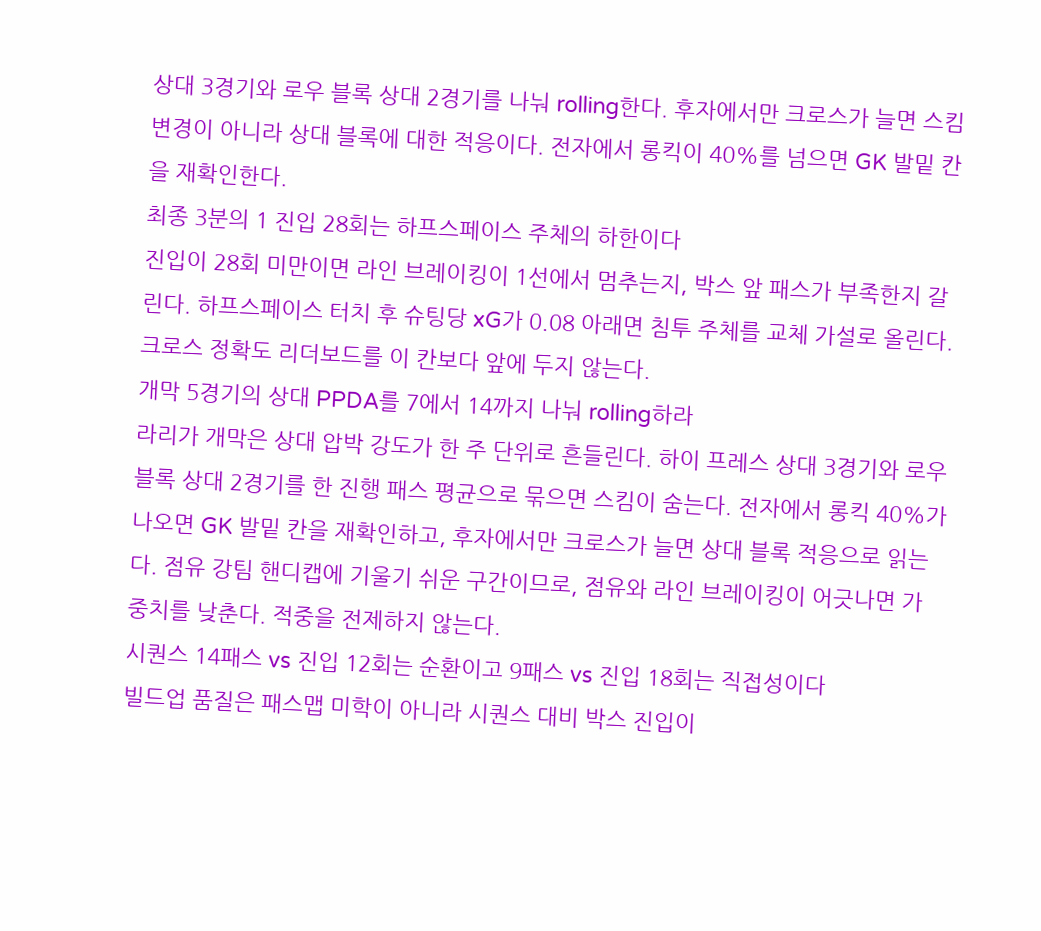상대 3경기와 로우 블록 상대 2경기를 나눠 rolling한다. 후자에서만 크로스가 늘면 스킴 변경이 아니라 상대 블록에 대한 적응이다. 전자에서 롱킥이 40%를 넘으면 GK 발밑 칸을 재확인한다.
최종 3분의 1 진입 28회는 하프스페이스 주체의 하한이다
진입이 28회 미만이면 라인 브레이킹이 1선에서 멈추는지, 박스 앞 패스가 부족한지 갈린다. 하프스페이스 터치 후 슈팅당 xG가 0.08 아래면 침투 주체를 교체 가설로 올린다. 크로스 정확도 리더보드를 이 칸보다 앞에 두지 않는다.
개막 5경기의 상대 PPDA를 7에서 14까지 나눠 rolling하라
라리가 개막은 상대 압박 강도가 한 주 단위로 흔들린다. 하이 프레스 상대 3경기와 로우 블록 상대 2경기를 한 진행 패스 평균으로 묶으면 스킴이 숨는다. 전자에서 롱킥 40%가 나오면 GK 발밑 칸을 재확인하고, 후자에서만 크로스가 늘면 상대 블록 적응으로 읽는다. 점유 강팀 핸디캡에 기울기 쉬운 구간이므로, 점유와 라인 브레이킹이 어긋나면 가중치를 낮춘다. 적중을 전제하지 않는다.
시퀀스 14패스 vs 진입 12회는 순환이고 9패스 vs 진입 18회는 직접성이다
빌드업 품질은 패스맵 미학이 아니라 시퀀스 대비 박스 진입이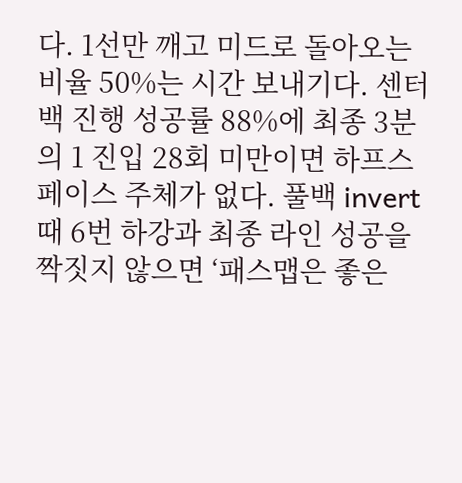다. 1선만 깨고 미드로 돌아오는 비율 50%는 시간 보내기다. 센터백 진행 성공률 88%에 최종 3분의 1 진입 28회 미만이면 하프스페이스 주체가 없다. 풀백 invert 때 6번 하강과 최종 라인 성공을 짝짓지 않으면 ‘패스맵은 좋은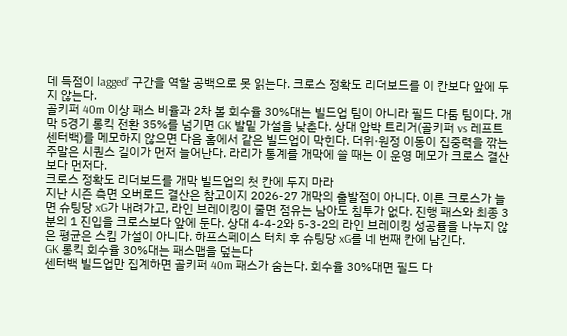데 득점이 lagged’ 구간을 역할 공백으로 못 읽는다. 크로스 정확도 리더보드를 이 칸보다 앞에 두지 않는다.
골키퍼 40m 이상 패스 비율과 2차 볼 회수율 30%대는 빌드업 팀이 아니라 필드 다툼 팀이다. 개막 5경기 롱킥 전환 35%를 넘기면 GK 발밑 가설을 낮춘다. 상대 압박 트리거(골키퍼 vs 레프트 센터백)를 메모하지 않으면 다음 홈에서 같은 빌드업이 막힌다. 더위·원정 이동이 집중력을 깎는 주말은 시퀀스 길이가 먼저 늘어난다. 라리가 통계를 개막에 쓸 때는 이 운영 메모가 크로스 결산보다 먼저다.
크로스 정확도 리더보드를 개막 빌드업의 첫 칸에 두지 마라
지난 시즌 측면 오버로드 결산은 참고이지 2026-27 개막의 출발점이 아니다. 이른 크로스가 늘면 슈팅당 xG가 내려가고, 라인 브레이킹이 줄면 점유는 남아도 침투가 없다. 진행 패스와 최종 3분의 1 진입을 크로스보다 앞에 둔다. 상대 4-4-2와 5-3-2의 라인 브레이킹 성공률을 나누지 않은 평균은 스킴 가설이 아니다. 하프스페이스 터치 후 슈팅당 xG를 네 번째 칸에 남긴다.
GK 롱킥 회수율 30%대는 패스맵을 덮는다
센터백 빌드업만 집계하면 골키퍼 40m 패스가 숨는다. 회수율 30%대면 필드 다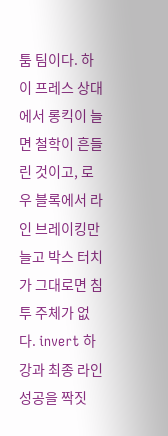툼 팀이다. 하이 프레스 상대에서 롱킥이 늘면 철학이 흔들린 것이고, 로우 블록에서 라인 브레이킹만 늘고 박스 터치가 그대로면 침투 주체가 없다. invert 하강과 최종 라인 성공을 짝짓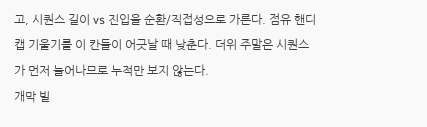고, 시퀀스 길이 vs 진입을 순환/직접성으로 가른다. 점유 핸디캡 기울기를 이 칸들이 어긋날 때 낮춘다. 더위 주말은 시퀀스가 먼저 늘어나므로 누적만 보지 않는다.
개막 빌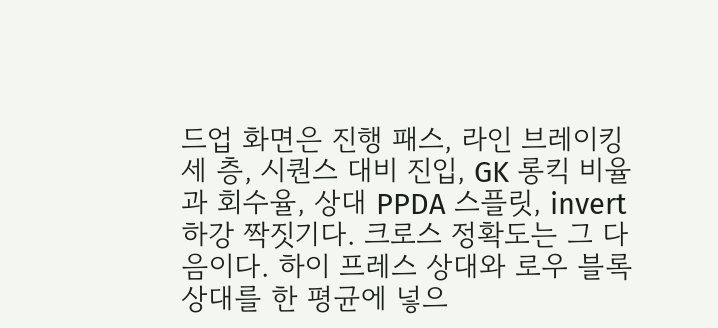드업 화면은 진행 패스, 라인 브레이킹 세 층, 시퀀스 대비 진입, GK 롱킥 비율과 회수율, 상대 PPDA 스플릿, invert 하강 짝짓기다. 크로스 정확도는 그 다음이다. 하이 프레스 상대와 로우 블록 상대를 한 평균에 넣으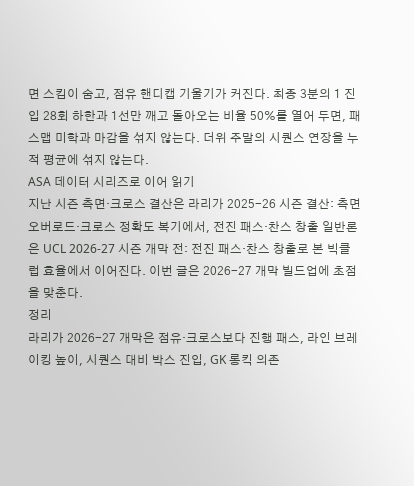면 스킴이 숨고, 점유 핸디캡 기울기가 커진다. 최종 3분의 1 진입 28회 하한과 1선만 깨고 돌아오는 비율 50%를 열어 두면, 패스맵 미학과 마감을 섞지 않는다. 더위 주말의 시퀀스 연장을 누적 평균에 섞지 않는다.
ASA 데이터 시리즈로 이어 읽기
지난 시즌 측면·크로스 결산은 라리가 2025-26 시즌 결산: 측면 오버로드·크로스 정확도 복기에서, 전진 패스·찬스 창출 일반론은 UCL 2026-27 시즌 개막 전: 전진 패스·찬스 창출로 본 빅클럽 효율에서 이어진다. 이번 글은 2026-27 개막 빌드업에 초점을 맞춘다.
정리
라리가 2026-27 개막은 점유·크로스보다 진행 패스, 라인 브레이킹 높이, 시퀀스 대비 박스 진입, GK 롱킥 의존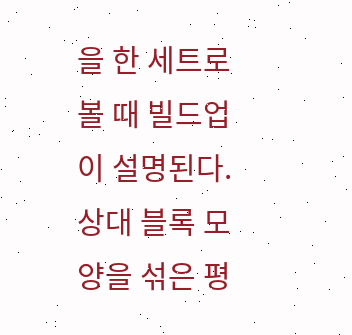을 한 세트로 볼 때 빌드업이 설명된다. 상대 블록 모양을 섞은 평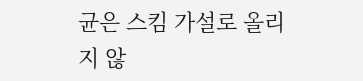균은 스킴 가설로 올리지 않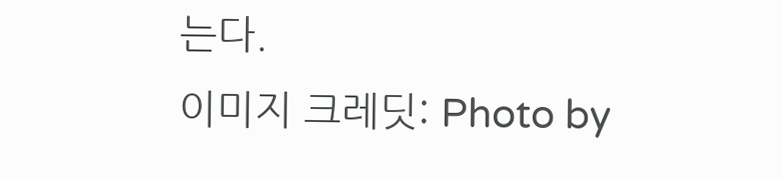는다.
이미지 크레딧: Photo by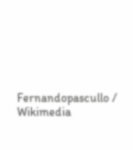Fernandopascullo / Wikimedia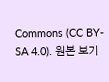Commons (CC BY-SA 4.0). 원본 보기